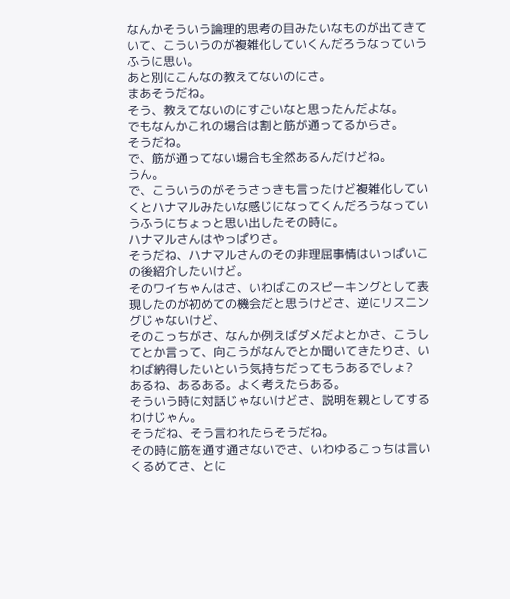なんかそういう論理的思考の目みたいなものが出てきていて、こういうのが複雑化していくんだろうなっていうふうに思い。
あと別にこんなの教えてないのにさ。
まあそうだね。
そう、教えてないのにすごいなと思ったんだよな。
でもなんかこれの場合は割と筋が通ってるからさ。
そうだね。
で、筋が通ってない場合も全然あるんだけどね。
うん。
で、こういうのがそうさっきも言ったけど複雑化していくとハナマルみたいな感じになってくんだろうなっていうふうにちょっと思い出したその時に。
ハナマルさんはやっぱりさ。
そうだね、ハナマルさんのその非理屈事情はいっぱいこの後紹介したいけど。
そのワイちゃんはさ、いわばこのスピーキングとして表現したのが初めての機会だと思うけどさ、逆にリスニングじゃないけど、
そのこっちがさ、なんか例えばダメだよとかさ、こうしてとか言って、向こうがなんでとか聞いてきたりさ、いわば納得したいという気持ちだってもうあるでしょ?
あるね、あるある。よく考えたらある。
そういう時に対話じゃないけどさ、説明を親としてするわけじゃん。
そうだね、そう言われたらそうだね。
その時に筋を通す通さないでさ、いわゆるこっちは言いくるめてさ、とに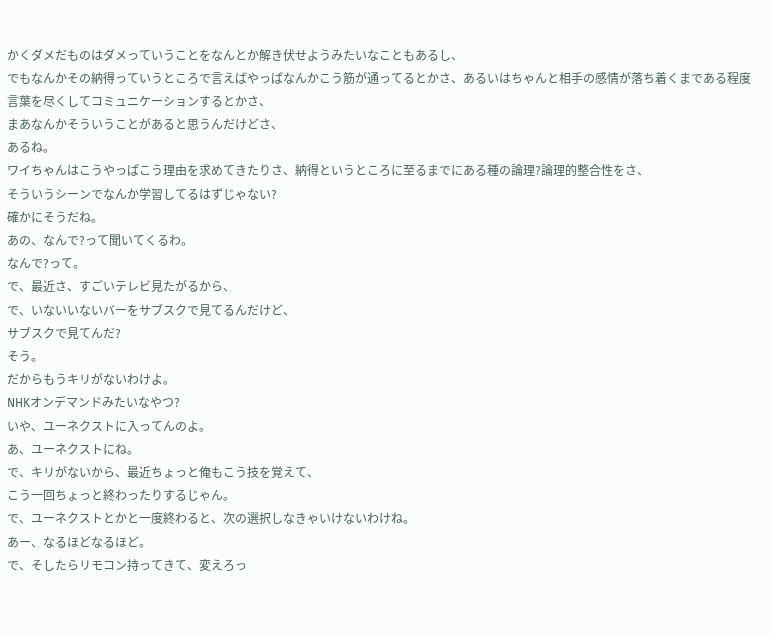かくダメだものはダメっていうことをなんとか解き伏せようみたいなこともあるし、
でもなんかその納得っていうところで言えばやっぱなんかこう筋が通ってるとかさ、あるいはちゃんと相手の感情が落ち着くまである程度言葉を尽くしてコミュニケーションするとかさ、
まあなんかそういうことがあると思うんだけどさ、
あるね。
ワイちゃんはこうやっぱこう理由を求めてきたりさ、納得というところに至るまでにある種の論理?論理的整合性をさ、
そういうシーンでなんか学習してるはずじゃない?
確かにそうだね。
あの、なんで?って聞いてくるわ。
なんで?って。
で、最近さ、すごいテレビ見たがるから、
で、いないいないバーをサブスクで見てるんだけど、
サブスクで見てんだ?
そう。
だからもうキリがないわけよ。
NHKオンデマンドみたいなやつ?
いや、ユーネクストに入ってんのよ。
あ、ユーネクストにね。
で、キリがないから、最近ちょっと俺もこう技を覚えて、
こう一回ちょっと終わったりするじゃん。
で、ユーネクストとかと一度終わると、次の選択しなきゃいけないわけね。
あー、なるほどなるほど。
で、そしたらリモコン持ってきて、変えろっ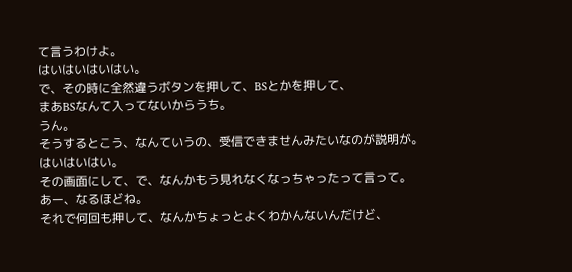て言うわけよ。
はいはいはいはい。
で、その時に全然違うボタンを押して、BSとかを押して、
まあBSなんて入ってないからうち。
うん。
そうするとこう、なんていうの、受信できませんみたいなのが説明が。
はいはいはい。
その画面にして、で、なんかもう見れなくなっちゃったって言って。
あー、なるほどね。
それで何回も押して、なんかちょっとよくわかんないんだけど、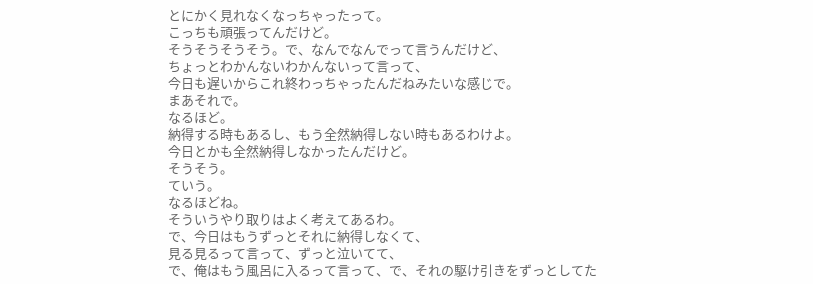とにかく見れなくなっちゃったって。
こっちも頑張ってんだけど。
そうそうそうそう。で、なんでなんでって言うんだけど、
ちょっとわかんないわかんないって言って、
今日も遅いからこれ終わっちゃったんだねみたいな感じで。
まあそれで。
なるほど。
納得する時もあるし、もう全然納得しない時もあるわけよ。
今日とかも全然納得しなかったんだけど。
そうそう。
ていう。
なるほどね。
そういうやり取りはよく考えてあるわ。
で、今日はもうずっとそれに納得しなくて、
見る見るって言って、ずっと泣いてて、
で、俺はもう風呂に入るって言って、で、それの駆け引きをずっとしてた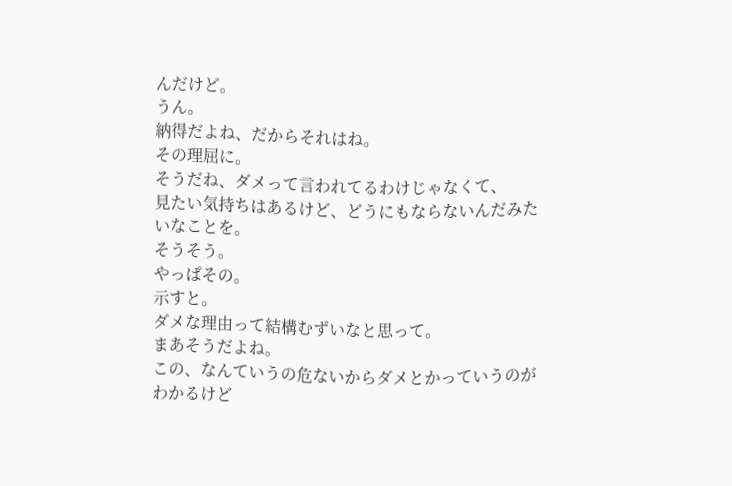んだけど。
うん。
納得だよね、だからそれはね。
その理屈に。
そうだね、ダメって言われてるわけじゃなくて、
見たい気持ちはあるけど、どうにもならないんだみたいなことを。
そうそう。
やっぱその。
示すと。
ダメな理由って結構むずいなと思って。
まあそうだよね。
この、なんていうの危ないからダメとかっていうのがわかるけど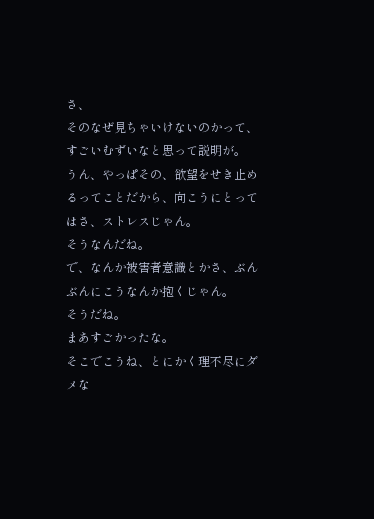さ、
そのなぜ見ちゃいけないのかって、すごいむずいなと思って説明が。
うん、やっぱその、欲望をせき止めるってことだから、向こうにとってはさ、ストレスじゃん。
そうなんだね。
で、なんか被害者意識とかさ、ぶんぶんにこうなんか抱くじゃん。
そうだね。
まあすごかったな。
そこでこうね、とにかく理不尽にダメな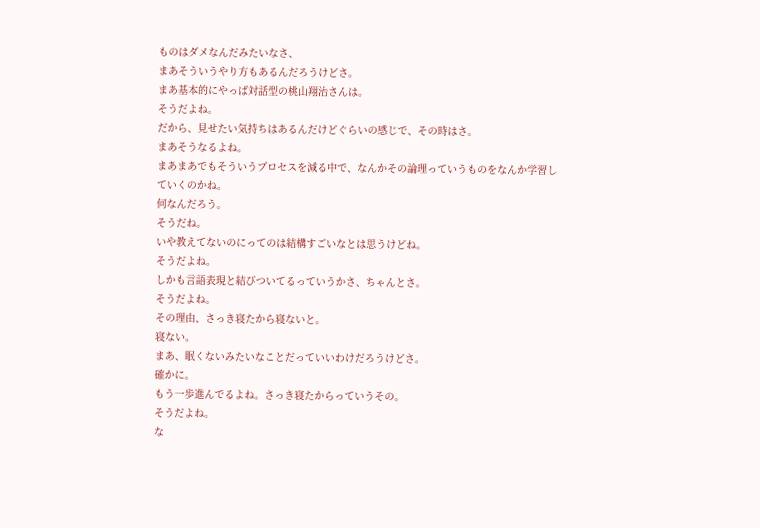ものはダメなんだみたいなさ、
まあそういうやり方もあるんだろうけどさ。
まあ基本的にやっぱ対話型の桃山翔治さんは。
そうだよね。
だから、見せたい気持ちはあるんだけどぐらいの感じで、その時はさ。
まあそうなるよね。
まあまあでもそういうプロセスを減る中で、なんかその論理っていうものをなんか学習していくのかね。
何なんだろう。
そうだね。
いや教えてないのにってのは結構すごいなとは思うけどね。
そうだよね。
しかも言語表現と結びついてるっていうかさ、ちゃんとさ。
そうだよね。
その理由、さっき寝たから寝ないと。
寝ない。
まあ、眠くないみたいなことだっていいわけだろうけどさ。
確かに。
もう一歩進んでるよね。さっき寝たからっていうその。
そうだよね。
な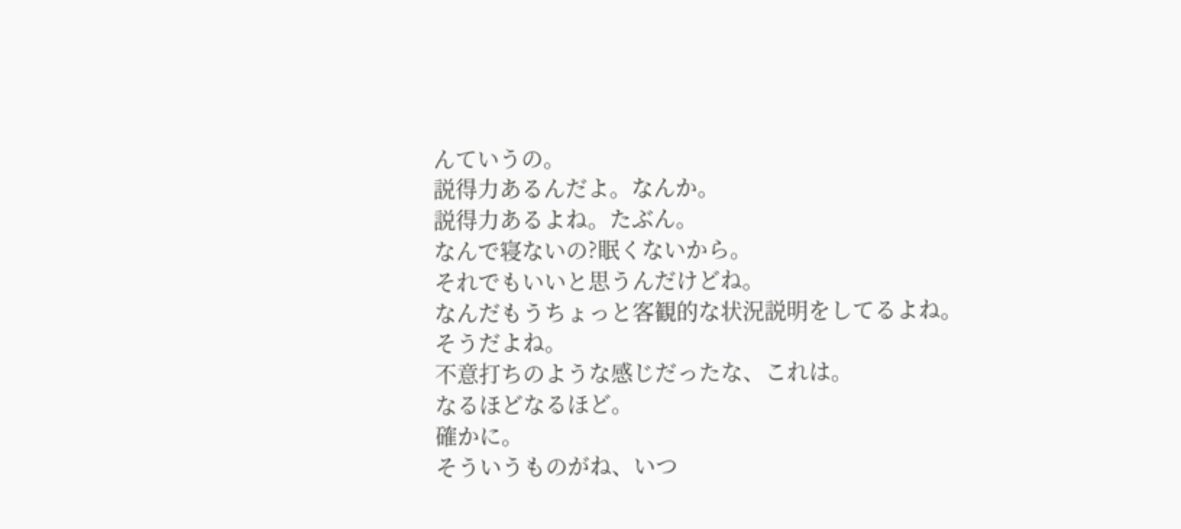んていうの。
説得力あるんだよ。なんか。
説得力あるよね。たぶん。
なんで寝ないの?眠くないから。
それでもいいと思うんだけどね。
なんだもうちょっと客観的な状況説明をしてるよね。
そうだよね。
不意打ちのような感じだったな、これは。
なるほどなるほど。
確かに。
そういうものがね、いつ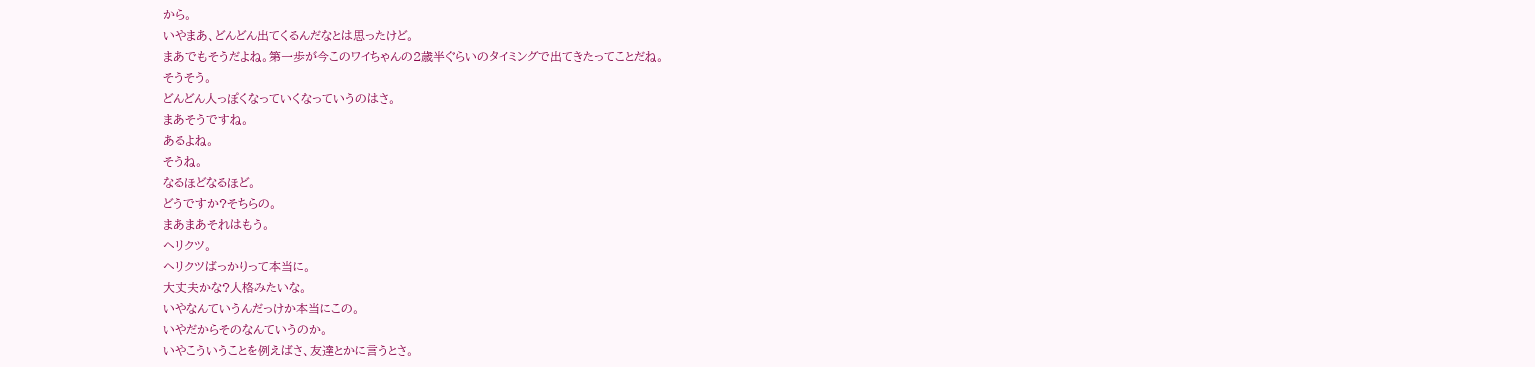から。
いやまあ、どんどん出てくるんだなとは思ったけど。
まあでもそうだよね。第一歩が今このワイちゃんの2歳半ぐらいのタイミングで出てきたってことだね。
そうそう。
どんどん人っぽくなっていくなっていうのはさ。
まあそうですね。
あるよね。
そうね。
なるほどなるほど。
どうですか?そちらの。
まあまあそれはもう。
ヘリクツ。
ヘリクツばっかりって本当に。
大丈夫かな?人格みたいな。
いやなんていうんだっけか本当にこの。
いやだからそのなんていうのか。
いやこういうことを例えばさ、友達とかに言うとさ。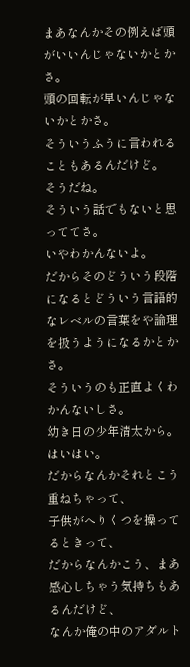まあなんかその例えば頭がいいんじゃないかとかさ。
頭の回転が早いんじゃないかとかさ。
そういうふうに言われることもあるんだけど。
そうだね。
そういう話でもないと思っててさ。
いやわかんないよ。
だからそのどういう段階になるとどういう言語的なレベルの言葉をや論理を扱うようになるかとかさ。
そういうのも正直よくわかんないしさ。
幼き日の少年清太から。
はいはい。
だからなんかそれとこう重ねちゃって、
子供がへりくつを操ってるときって、
だからなんかこう、まあ感心しちゃう気持ちもあるんだけど、
なんか俺の中のアダルト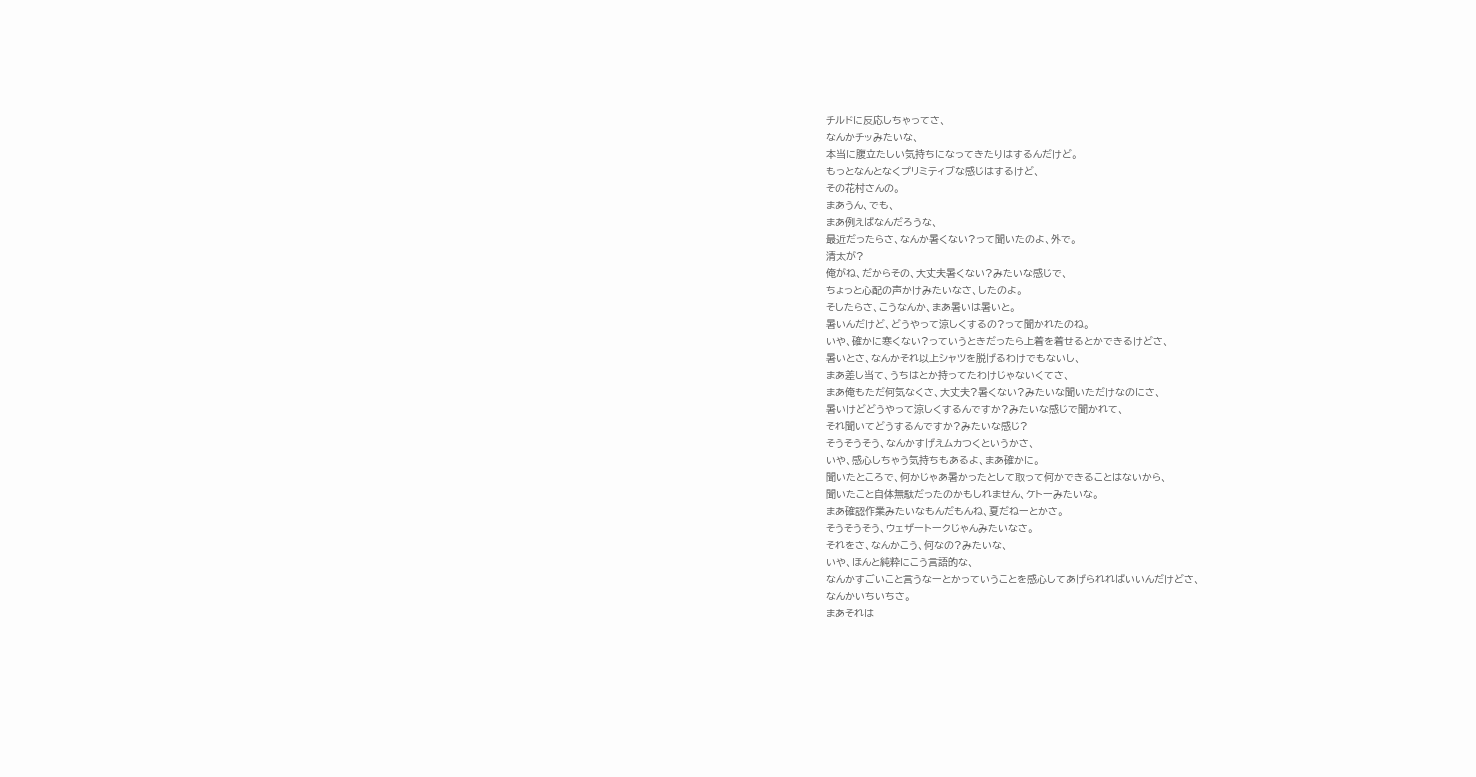チルドに反応しちゃってさ、
なんかチッみたいな、
本当に腹立たしい気持ちになってきたりはするんだけど。
もっとなんとなくプリミティブな感じはするけど、
その花村さんの。
まあうん、でも、
まあ例えばなんだろうな、
最近だったらさ、なんか暑くない?って聞いたのよ、外で。
清太が?
俺がね、だからその、大丈夫暑くない?みたいな感じで、
ちょっと心配の声かけみたいなさ、したのよ。
そしたらさ、こうなんか、まあ暑いは暑いと。
暑いんだけど、どうやって涼しくするの?って聞かれたのね。
いや、確かに寒くない?っていうときだったら上着を着せるとかできるけどさ、
暑いとさ、なんかそれ以上シャツを脱げるわけでもないし、
まあ差し当て、うちはとか持ってたわけじゃないくてさ、
まあ俺もただ何気なくさ、大丈夫?暑くない?みたいな聞いただけなのにさ、
暑いけどどうやって涼しくするんですか?みたいな感じで聞かれて、
それ聞いてどうするんですか?みたいな感じ?
そうそうそう、なんかすげえムカつくというかさ、
いや、感心しちゃう気持ちもあるよ、まあ確かに。
聞いたところで、何かじゃあ暑かったとして取って何かできることはないから、
聞いたこと自体無駄だったのかもしれません、ケトーみたいな。
まあ確認作業みたいなもんだもんね、夏だねーとかさ。
そうそうそう、ウェザートークじゃんみたいなさ。
それをさ、なんかこう、何なの?みたいな、
いや、ほんと純粋にこう言語的な、
なんかすごいこと言うなーとかっていうことを感心してあげられればいいんだけどさ、
なんかいちいちさ。
まあそれは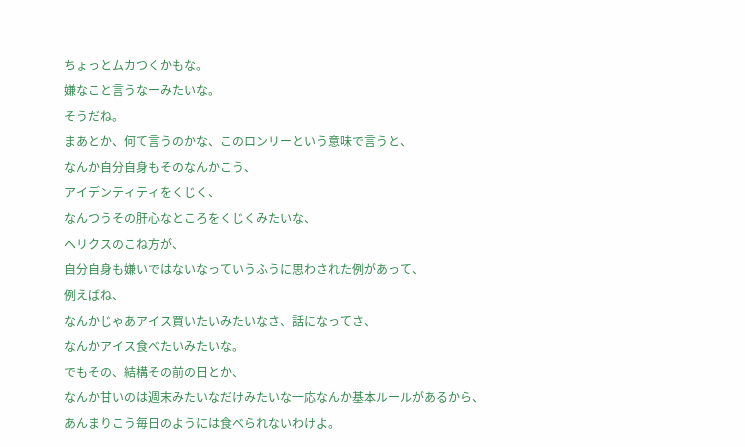ちょっとムカつくかもな。
嫌なこと言うなーみたいな。
そうだね。
まあとか、何て言うのかな、このロンリーという意味で言うと、
なんか自分自身もそのなんかこう、
アイデンティティをくじく、
なんつうその肝心なところをくじくみたいな、
ヘリクスのこね方が、
自分自身も嫌いではないなっていうふうに思わされた例があって、
例えばね、
なんかじゃあアイス買いたいみたいなさ、話になってさ、
なんかアイス食べたいみたいな。
でもその、結構その前の日とか、
なんか甘いのは週末みたいなだけみたいな一応なんか基本ルールがあるから、
あんまりこう毎日のようには食べられないわけよ。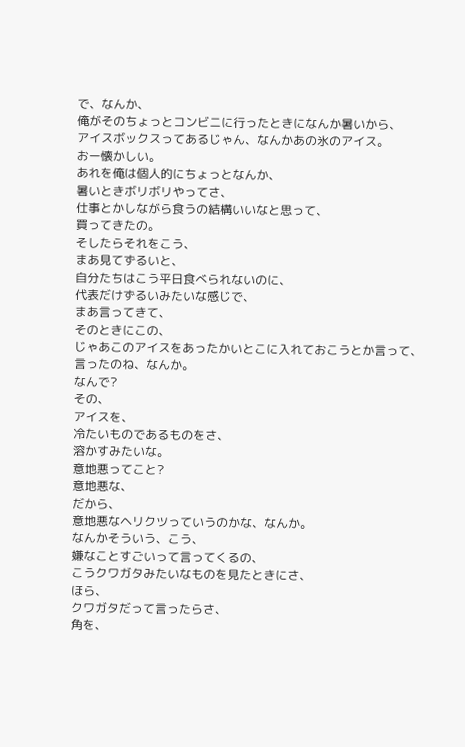で、なんか、
俺がそのちょっとコンビニに行ったときになんか暑いから、
アイスボックスってあるじゃん、なんかあの氷のアイス。
おー懐かしい。
あれを俺は個人的にちょっとなんか、
暑いときボリボリやってさ、
仕事とかしながら食うの結構いいなと思って、
買ってきたの。
そしたらそれをこう、
まあ見てずるいと、
自分たちはこう平日食べられないのに、
代表だけずるいみたいな感じで、
まあ言ってきて、
そのときにこの、
じゃあこのアイスをあったかいとこに入れておこうとか言って、
言ったのね、なんか。
なんで?
その、
アイスを、
冷たいものであるものをさ、
溶かすみたいな。
意地悪ってこと?
意地悪な、
だから、
意地悪なヘリクツっていうのかな、なんか。
なんかそういう、こう、
嫌なことすごいって言ってくるの、
こうクワガタみたいなものを見たときにさ、
ほら、
クワガタだって言ったらさ、
角を、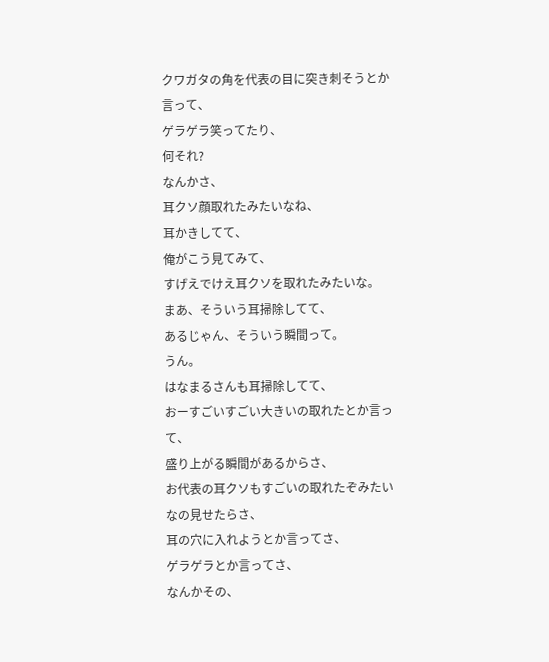クワガタの角を代表の目に突き刺そうとか言って、
ゲラゲラ笑ってたり、
何それ?
なんかさ、
耳クソ顔取れたみたいなね、
耳かきしてて、
俺がこう見てみて、
すげえでけえ耳クソを取れたみたいな。
まあ、そういう耳掃除してて、
あるじゃん、そういう瞬間って。
うん。
はなまるさんも耳掃除してて、
おーすごいすごい大きいの取れたとか言って、
盛り上がる瞬間があるからさ、
お代表の耳クソもすごいの取れたぞみたいなの見せたらさ、
耳の穴に入れようとか言ってさ、
ゲラゲラとか言ってさ、
なんかその、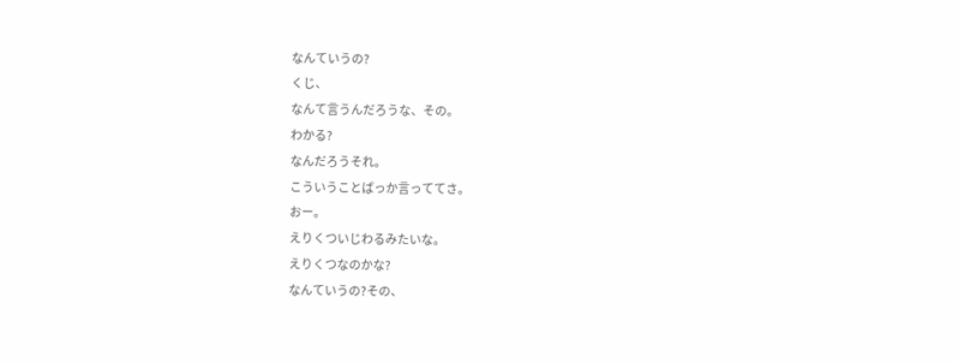なんていうの?
くじ、
なんて言うんだろうな、その。
わかる?
なんだろうそれ。
こういうことばっか言っててさ。
おー。
えりくついじわるみたいな。
えりくつなのかな?
なんていうの?その、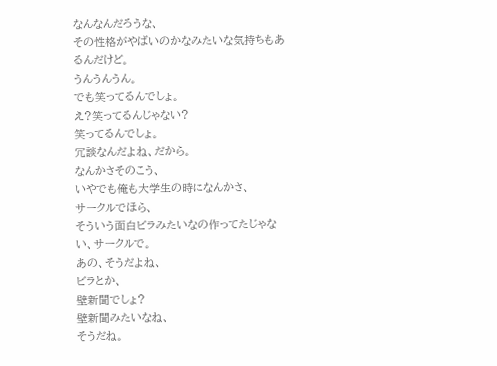なんなんだろうな、
その性格がやばいのかなみたいな気持ちもあるんだけど。
うんうんうん。
でも笑ってるんでしょ。
え?笑ってるんじゃない?
笑ってるんでしょ。
冗談なんだよね、だから。
なんかさそのこう、
いやでも俺も大学生の時になんかさ、
サークルでほら、
そういう面白ビラみたいなの作ってたじゃない、サークルで。
あの、そうだよね、
ビラとか、
壁新聞でしょ?
壁新聞みたいなね、
そうだね。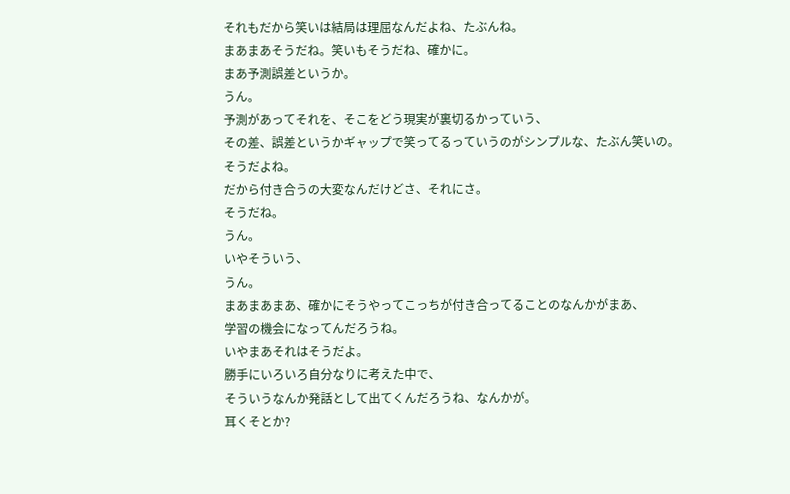それもだから笑いは結局は理屈なんだよね、たぶんね。
まあまあそうだね。笑いもそうだね、確かに。
まあ予測誤差というか。
うん。
予測があってそれを、そこをどう現実が裏切るかっていう、
その差、誤差というかギャップで笑ってるっていうのがシンプルな、たぶん笑いの。
そうだよね。
だから付き合うの大変なんだけどさ、それにさ。
そうだね。
うん。
いやそういう、
うん。
まあまあまあ、確かにそうやってこっちが付き合ってることのなんかがまあ、
学習の機会になってんだろうね。
いやまあそれはそうだよ。
勝手にいろいろ自分なりに考えた中で、
そういうなんか発話として出てくんだろうね、なんかが。
耳くそとか?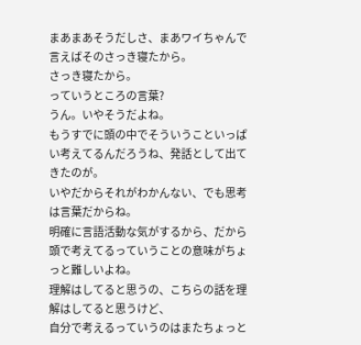まあまあそうだしさ、まあワイちゃんで言えばそのさっき寝たから。
さっき寝たから。
っていうところの言葉?
うん。いやそうだよね。
もうすでに頭の中でそういうこといっぱい考えてるんだろうね、発話として出てきたのが。
いやだからそれがわかんない、でも思考は言葉だからね。
明確に言語活動な気がするから、だから頭で考えてるっていうことの意味がちょっと難しいよね。
理解はしてると思うの、こちらの話を理解はしてると思うけど、
自分で考えるっていうのはまたちょっと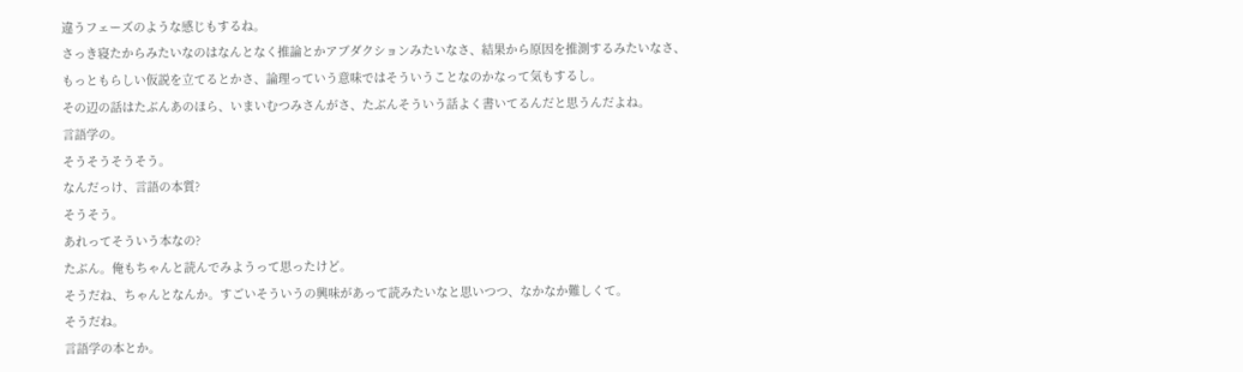違うフェーズのような感じもするね。
さっき寝たからみたいなのはなんとなく推論とかアブダクションみたいなさ、結果から原因を推測するみたいなさ、
もっともらしい仮説を立てるとかさ、論理っていう意味ではそういうことなのかなって気もするし。
その辺の話はたぶんあのほら、いまいむつみさんがさ、たぶんそういう話よく書いてるんだと思うんだよね。
言語学の。
そうそうそうそう。
なんだっけ、言語の本質?
そうそう。
あれってそういう本なの?
たぶん。俺もちゃんと読んでみようって思ったけど。
そうだね、ちゃんとなんか。すごいそういうの興味があって読みたいなと思いつつ、なかなか難しくて。
そうだね。
言語学の本とか。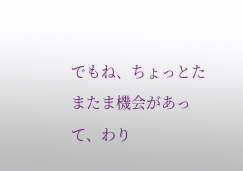でもね、ちょっとたまたま機会があって、わり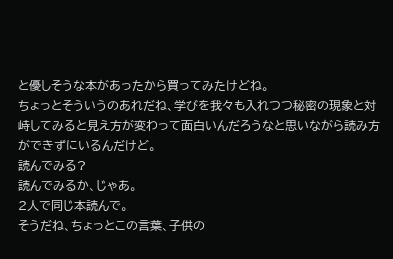と優しそうな本があったから買ってみたけどね。
ちょっとそういうのあれだね、学びを我々も入れつつ秘密の現象と対峙してみると見え方が変わって面白いんだろうなと思いながら読み方ができずにいるんだけど。
読んでみる?
読んでみるか、じゃあ。
2人で同じ本読んで。
そうだね、ちょっとこの言葉、子供の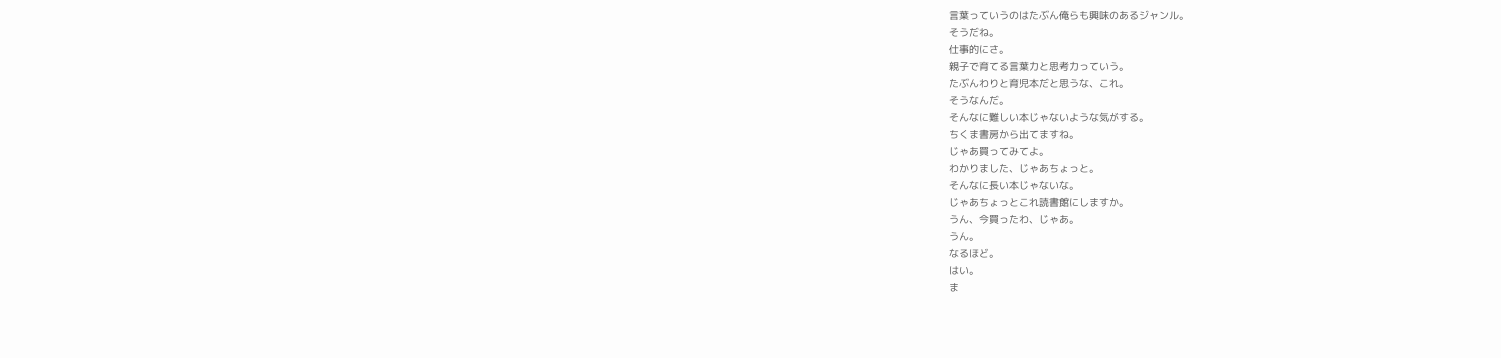言葉っていうのはたぶん俺らも興味のあるジャンル。
そうだね。
仕事的にさ。
親子で育てる言葉力と思考力っていう。
たぶんわりと育児本だと思うな、これ。
そうなんだ。
そんなに難しい本じゃないような気がする。
ちくま書房から出てますね。
じゃあ買ってみてよ。
わかりました、じゃあちょっと。
そんなに長い本じゃないな。
じゃあちょっとこれ読書館にしますか。
うん、今買ったわ、じゃあ。
うん。
なるほど。
はい。
ま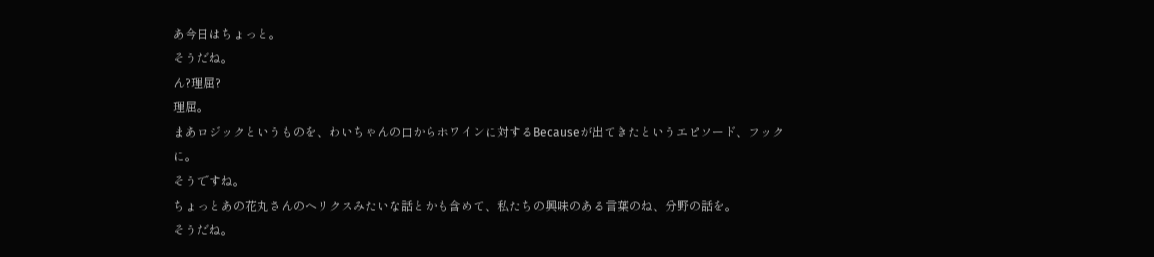あ今日はちょっと。
そうだね。
ん?理屈?
理屈。
まあロジックというものを、わいちゃんの口からホワインに対するBecauseが出てきたというエピソード、フックに。
そうですね。
ちょっとあの花丸さんのヘリクスみたいな話とかも含めて、私たちの興味のある言葉のね、分野の話を。
そうだね。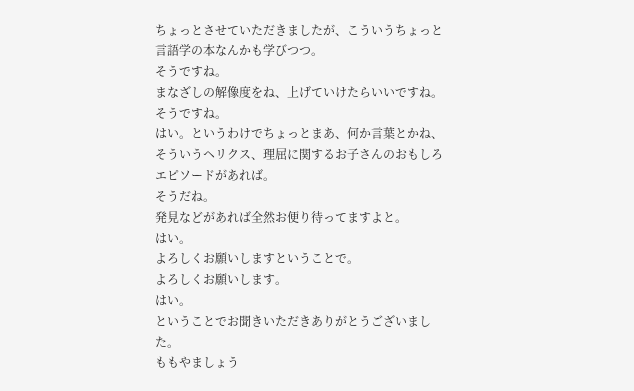ちょっとさせていただきましたが、こういうちょっと言語学の本なんかも学びつつ。
そうですね。
まなざしの解像度をね、上げていけたらいいですね。
そうですね。
はい。というわけでちょっとまあ、何か言葉とかね、そういうヘリクス、理屈に関するお子さんのおもしろエピソードがあれば。
そうだね。
発見などがあれば全然お便り待ってますよと。
はい。
よろしくお願いしますということで。
よろしくお願いします。
はい。
ということでお聞きいただきありがとうございました。
ももやましょう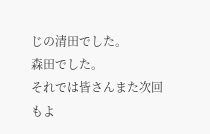じの清田でした。
森田でした。
それでは皆さんまた次回もよ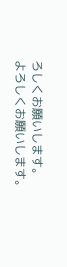ろしくお願いします。
よろしくお願いします。